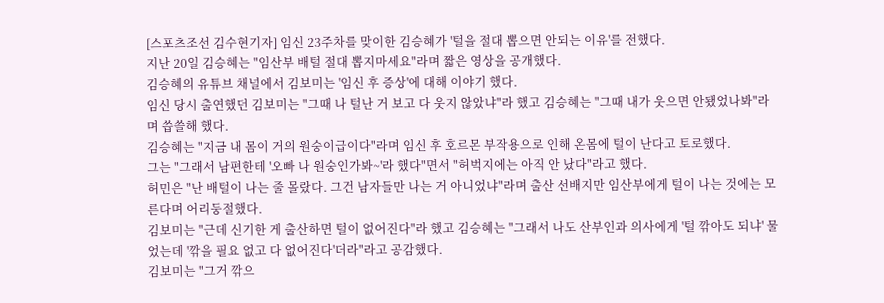[스포츠조선 김수현기자] 임신 23주차를 맞이한 김승혜가 '털을 절대 뽑으면 안되는 이유'를 전했다.
지난 20일 김승혜는 "임산부 배털 절대 뽑지마세요"라며 짧은 영상을 공개했다.
김승혜의 유튜브 채널에서 김보미는 '임신 후 증상'에 대해 이야기 했다.
임신 당시 출연했던 김보미는 "그때 나 털난 거 보고 다 웃지 않았냐"라 했고 김승혜는 "그때 내가 웃으면 안됐었나봐"라며 씁쓸해 했다.
김승혜는 "지금 내 몸이 거의 원숭이급이다"라며 임신 후 호르몬 부작용으로 인해 온몸에 털이 난다고 토로했다.
그는 "그래서 남편한테 '오빠 나 원숭인가봐~'라 했다"면서 "허벅지에는 아직 안 났다"라고 했다.
허민은 "난 배털이 나는 줄 몰랐다. 그건 남자들만 나는 거 아니었냐"라며 출산 선배지만 임산부에게 털이 나는 것에는 모른다며 어리둥절했다.
김보미는 "근데 신기한 게 출산하면 털이 없어진다"라 했고 김승혜는 "그래서 나도 산부인과 의사에게 '털 깎아도 되냐' 물었는데 '깎을 필요 없고 다 없어진다'더라"라고 공감했다.
김보미는 "그거 깎으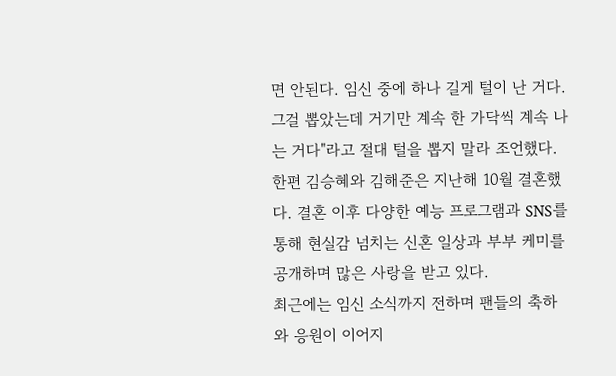면 안된다. 임신 중에 하나 길게 털이 난 거다. 그걸 뽑았는데 거기만 계속 한 가닥씩 계속 나는 거다"라고 절대 털을 뽑지 말라 조언했다.
한편 김승혜와 김해준은 지난해 10월 결혼했다. 결혼 이후 다양한 예능 프로그램과 SNS를 통해 현실감 넘치는 신혼 일상과 부부 케미를 공개하며 많은 사랑을 받고 있다.
최근에는 임신 소식까지 전하며 팬들의 축하와 응원이 이어지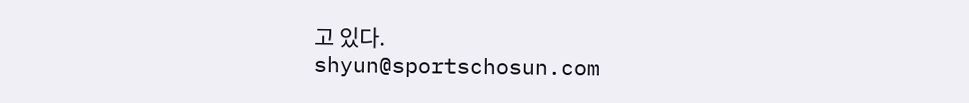고 있다.
shyun@sportschosun.com